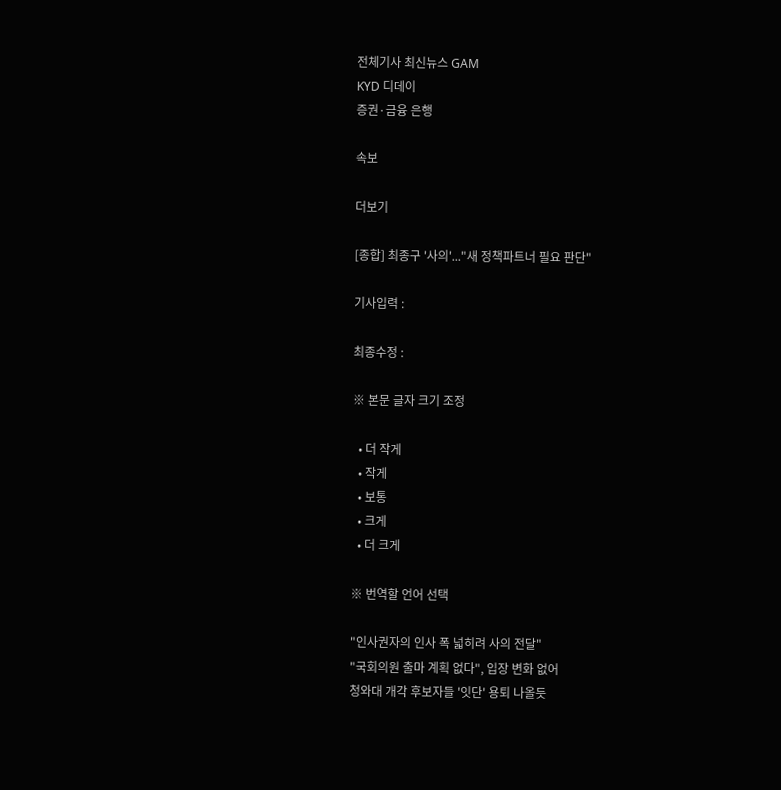전체기사 최신뉴스 GAM
KYD 디데이
증권·금융 은행

속보

더보기

[종합] 최종구 '사의'..."새 정책파트너 필요 판단"

기사입력 :

최종수정 :

※ 본문 글자 크기 조정

  • 더 작게
  • 작게
  • 보통
  • 크게
  • 더 크게

※ 번역할 언어 선택

"인사권자의 인사 폭 넓히려 사의 전달"
"국회의원 출마 계획 없다", 입장 변화 없어
청와대 개각 후보자들 '잇단' 용퇴 나올듯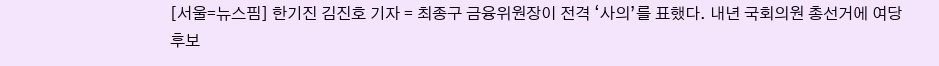[서울=뉴스핌] 한기진 김진호 기자 = 최종구 금융위원장이 전격 ‘사의’를 표했다. 내년 국회의원 총선거에 여당 후보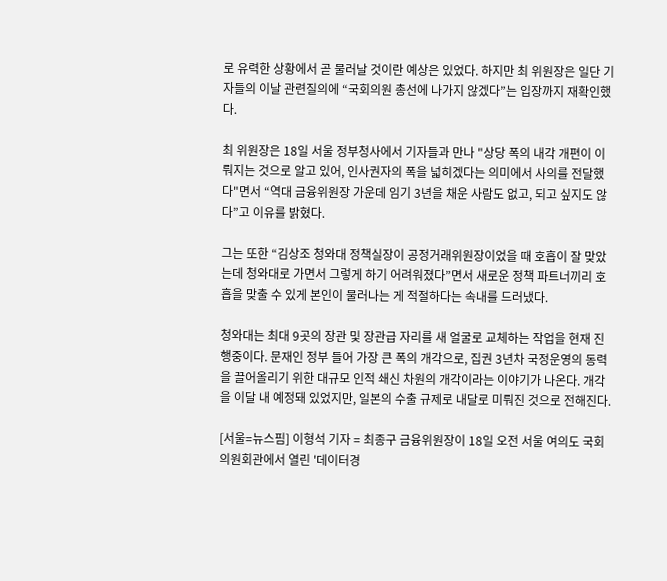로 유력한 상황에서 곧 물러날 것이란 예상은 있었다. 하지만 최 위원장은 일단 기자들의 이날 관련질의에 “국회의원 총선에 나가지 않겠다”는 입장까지 재확인했다.

최 위원장은 18일 서울 정부청사에서 기자들과 만나 "상당 폭의 내각 개편이 이뤄지는 것으로 알고 있어, 인사권자의 폭을 넓히겠다는 의미에서 사의를 전달했다"면서 “역대 금융위원장 가운데 임기 3년을 채운 사람도 없고, 되고 싶지도 않다”고 이유를 밝혔다.

그는 또한 “김상조 청와대 정책실장이 공정거래위원장이었을 때 호흡이 잘 맞았는데 청와대로 가면서 그렇게 하기 어려워졌다”면서 새로운 정책 파트너끼리 호흡을 맞출 수 있게 본인이 물러나는 게 적절하다는 속내를 드러냈다.

청와대는 최대 9곳의 장관 및 장관급 자리를 새 얼굴로 교체하는 작업을 현재 진행중이다. 문재인 정부 들어 가장 큰 폭의 개각으로, 집권 3년차 국정운영의 동력을 끌어올리기 위한 대규모 인적 쇄신 차원의 개각이라는 이야기가 나온다. 개각을 이달 내 예정돼 있었지만, 일본의 수출 규제로 내달로 미뤄진 것으로 전해진다.

[서울=뉴스핌] 이형석 기자 = 최종구 금융위원장이 18일 오전 서울 여의도 국회 의원회관에서 열린 '데이터경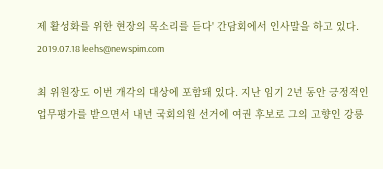제 활성화를 위한 현장의 목소리를 듣다' 간담회에서 인사말을 하고 있다. 2019.07.18 leehs@newspim.com

최 위원장도 이번 개각의 대상에 포함돼 있다. 지난 임기 2년 동안 긍정적인 업무평가를 받으면서 내년 국회의원 선거에 여권 후보로 그의 고향인 강릉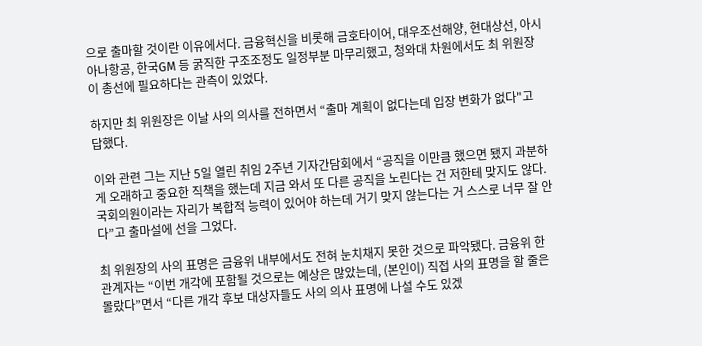으로 출마할 것이란 이유에서다. 금융혁신을 비롯해 금호타이어, 대우조선해양, 현대상선, 아시아나항공, 한국GM 등 굵직한 구조조정도 일정부분 마무리했고, 청와대 차원에서도 최 위원장이 총선에 필요하다는 관측이 있었다.

하지만 최 위원장은 이날 사의 의사를 전하면서 “출마 계획이 없다는데 입장 변화가 없다"고 답했다.

이와 관련 그는 지난 5일 열린 취임 2주년 기자간담회에서 “공직을 이만큼 했으면 됐지 과분하게 오래하고 중요한 직책을 했는데 지금 와서 또 다른 공직을 노린다는 건 저한테 맞지도 않다. 국회의원이라는 자리가 복합적 능력이 있어야 하는데 거기 맞지 않는다는 거 스스로 너무 잘 안다”고 출마설에 선을 그었다.

최 위원장의 사의 표명은 금융위 내부에서도 전혀 눈치채지 못한 것으로 파악됐다. 금융위 한 관계자는 “이번 개각에 포함될 것으로는 예상은 많았는데, (본인이) 직접 사의 표명을 할 줄은 몰랐다”면서 “다른 개각 후보 대상자들도 사의 의사 표명에 나설 수도 있겠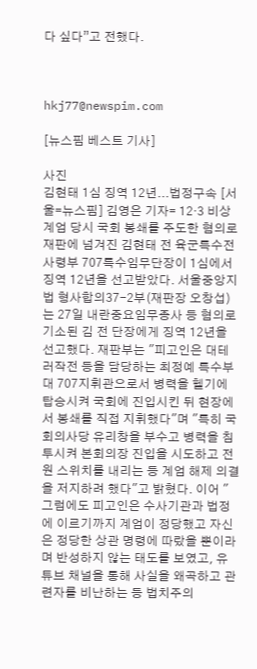다 싶다”고 전했다.



hkj77@newspim.com

[뉴스핌 베스트 기사]

사진
김현태 1심 징역 12년...법정구속 [서울=뉴스핌] 김영은 기자= 12·3 비상계엄 당시 국회 봉쇄를 주도한 혐의로 재판에 넘겨진 김현태 전 육군특수전사령부 707특수임무단장이 1심에서 징역 12년을 선고받았다. 서울중앙지법 형사합의37-2부(재판장 오창섭)는 27일 내란중요임무종사 등 혐의로 기소된 김 전 단장에게 징역 12년을 선고했다. 재판부는 "피고인은 대테러작전 등을 담당하는 최정예 특수부대 707지휘관으로서 병력을 헬기에 탑승시켜 국회에 진입시킨 뒤 현장에서 봉쇄를 직접 지휘했다"며 "특히 국회의사당 유리창을 부수고 병력을 침투시켜 본회의장 진입을 시도하고 전원 스위치를 내리는 등 계엄 해제 의결을 저지하려 했다"고 밝혔다. 이어 "그럼에도 피고인은 수사기관과 법정에 이르기까지 계엄이 정당했고 자신은 정당한 상관 명령에 따랐을 뿐이라며 반성하지 않는 태도를 보였고, 유튜브 채널을 통해 사실을 왜곡하고 관련자를 비난하는 등 법치주의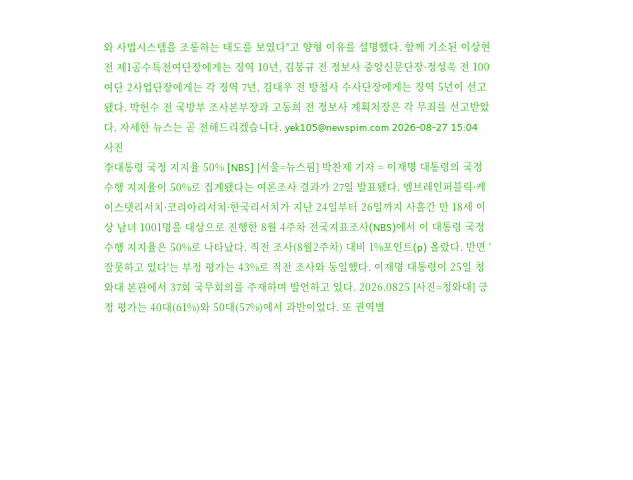와 사법시스템을 조롱하는 태도를 보였다"고 양형 이유를 설명했다. 함께 기소된 이상현 전 제1공수특전여단장에게는 징역 10년, 김봉규 전 정보사 중앙신문단장·정성욱 전 100여단 2사업단장에게는 각 징역 7년, 김대우 전 방첩사 수사단장에게는 징역 5년이 선고됐다. 박헌수 전 국방부 조사본부장과 고동희 전 정보사 계획처장은 각 무죄를 선고받았다. 자세한 뉴스는 곧 전해드리겠습니다. yek105@newspim.com 2026-08-27 15:04
사진
李대통령 국정 지지율 50% [NBS] [서울=뉴스핌] 박찬제 기자 = 이재명 대통령의 국정 수행 지지율이 50%로 집계됐다는 여론조사 결과가 27일 발표됐다. 엠브레인퍼블릭·케이스탯리서치·코리아리서치·한국리서치가 지난 24일부터 26일까지 사흘간 만 18세 이상 남녀 1001명을 대상으로 진행한 8월 4주차 전국지표조사(NBS)에서 이 대통령 국정 수행 지지율은 50%로 나타났다. 직전 조사(8월2주차) 대비 1%포인트(p) 올랐다. 반면 '잘못하고 있다'는 부정 평가는 43%로 직전 조사와 동일했다. 이재명 대통령이 25일 청와대 본관에서 37회 국무회의를 주재하며 발언하고 있다. 2026.0825 [사진=청와대] 긍정 평가는 40대(61%)와 50대(57%)에서 과반이었다. 또 권역별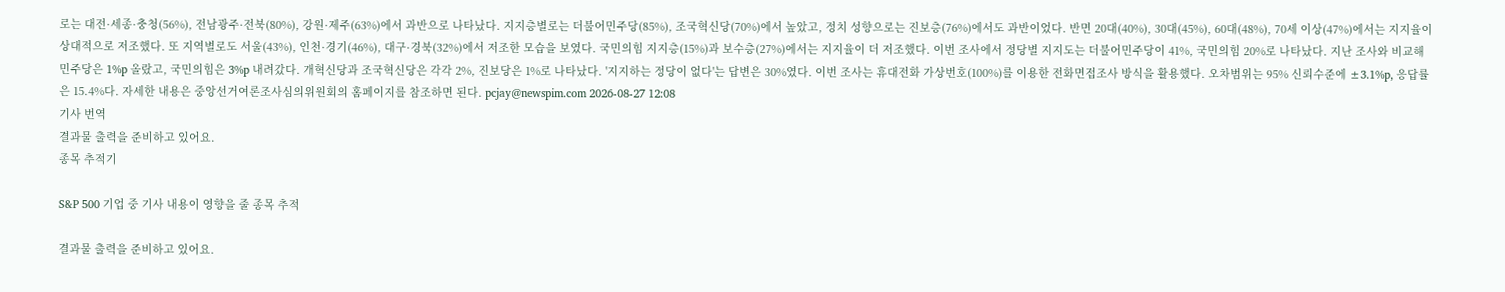로는 대전·세종·충청(56%), 전남광주·전북(80%), 강원·제주(63%)에서 과반으로 나타났다. 지지층별로는 더불어민주당(85%), 조국혁신당(70%)에서 높았고, 정치 성향으로는 진보층(76%)에서도 과반이었다. 반면 20대(40%), 30대(45%), 60대(48%), 70세 이상(47%)에서는 지지율이 상대적으로 저조했다. 또 지역별로도 서울(43%), 인천·경기(46%), 대구·경북(32%)에서 저조한 모습을 보였다. 국민의힘 지지층(15%)과 보수층(27%)에서는 지지율이 더 저조했다. 이번 조사에서 정당별 지지도는 더불어민주당이 41%, 국민의힘 20%로 나타났다. 지난 조사와 비교해 민주당은 1%p 올랐고, 국민의힘은 3%p 내려갔다. 개혁신당과 조국혁신당은 각각 2%, 진보당은 1%로 나타났다. '지지하는 정당이 없다'는 답변은 30%였다. 이번 조사는 휴대전화 가상번호(100%)를 이용한 전화면접조사 방식을 활용했다. 오차범위는 95% 신뢰수준에 ±3.1%p, 응답률은 15.4%다. 자세한 내용은 중앙선거여론조사심의위원회의 홈페이지를 참조하면 된다. pcjay@newspim.com 2026-08-27 12:08
기사 번역
결과물 출력을 준비하고 있어요.
종목 추적기

S&P 500 기업 중 기사 내용이 영향을 줄 종목 추적

결과물 출력을 준비하고 있어요.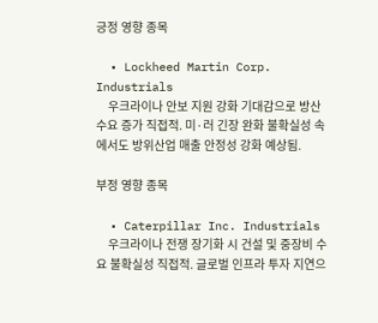긍정 영향 종목

  • Lockheed Martin Corp. Industrials
    우크라이나 안보 지원 강화 기대감으로 방산 수요 증가 직접적. 미·러 긴장 완화 불확실성 속에서도 방위산업 매출 안정성 강화 예상됨.

부정 영향 종목

  • Caterpillar Inc. Industrials
    우크라이나 전쟁 장기화 시 건설 및 중장비 수요 불확실성 직접적. 글로벌 인프라 투자 지연으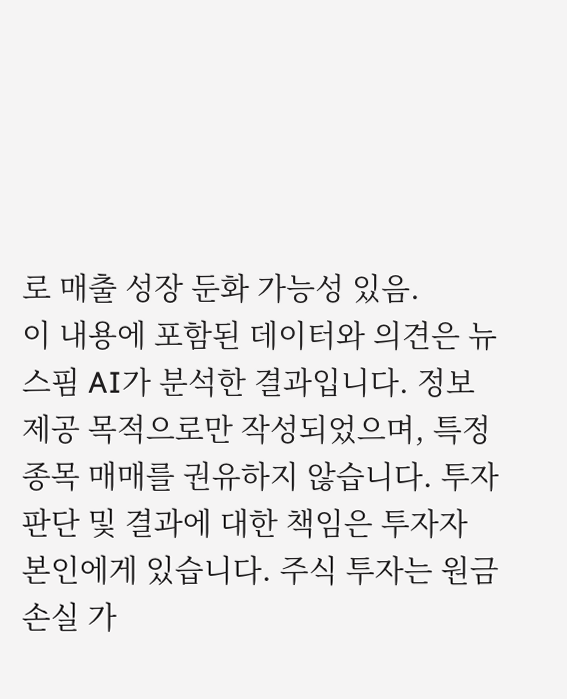로 매출 성장 둔화 가능성 있음.
이 내용에 포함된 데이터와 의견은 뉴스핌 AI가 분석한 결과입니다. 정보 제공 목적으로만 작성되었으며, 특정 종목 매매를 권유하지 않습니다. 투자 판단 및 결과에 대한 책임은 투자자 본인에게 있습니다. 주식 투자는 원금 손실 가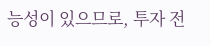능성이 있으므로, 투자 전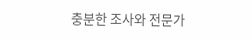충분한 조사와 전문가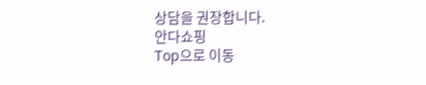상담을 권장합니다.
안다쇼핑
Top으로 이동